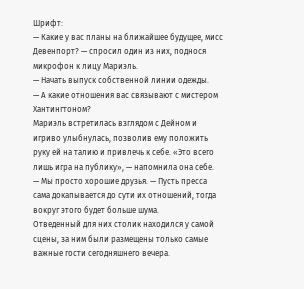Шрифт:
— Какие у вас планы на ближайшее будущее, мисс Девенпорт? — спросил один из них, поднося микрофон к лицу Мариэль.
— Начать выпуск собственной линии одежды.
— А какие отношения вас связывают с мистером Хантингтоном?
Мариэль встретилась взглядом с Дейном и игриво улыбнулась, позволив ему положить руку ей на талию и привлечь к себе. «Это всего лишь игра на публику», — напомнила она себе.
— Мы просто хорошие друзья. — Пусть пресса сама докапывается до сути их отношений, тогда вокруг этого будет больше шума.
Отведенный для них столик находился у самой сцены, за ним были размещены только самые важные гости сегодняшнего вечера.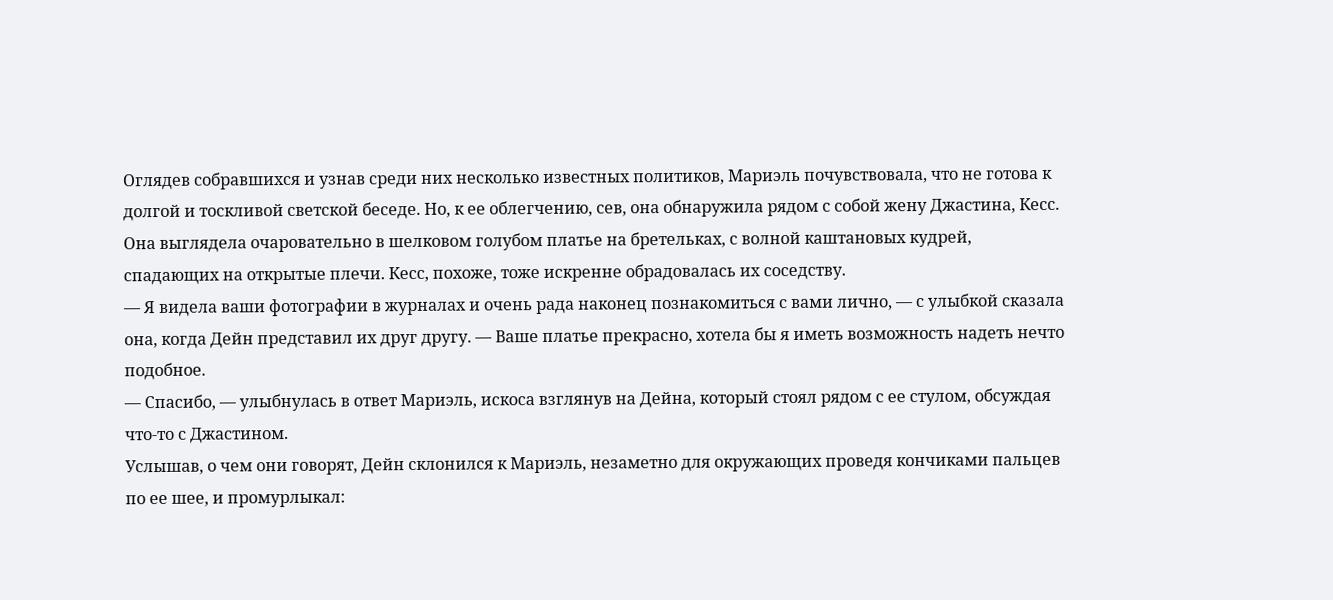Оглядев собравшихся и узнав среди них несколько известных политиков, Мариэль почувствовала, что не готова к долгой и тоскливой светской беседе. Но, к ее облегчению, сев, она обнаружила рядом с собой жену Джастина, Кесс. Она выглядела очаровательно в шелковом голубом платье на бретельках, с волной каштановых кудрей, спадающих на открытые плечи. Кесс, похоже, тоже искренне обрадовалась их соседству.
— Я видела ваши фотографии в журналах и очень рада наконец познакомиться с вами лично, — с улыбкой сказала она, когда Дейн представил их друг другу. — Ваше платье прекрасно, хотела бы я иметь возможность надеть нечто подобное.
— Спасибо, — улыбнулась в ответ Мариэль, искоса взглянув на Дейна, который стоял рядом с ее стулом, обсуждая что-то с Джастином.
Услышав, о чем они говорят, Дейн склонился к Мариэль, незаметно для окружающих проведя кончиками пальцев по ее шее, и промурлыкал: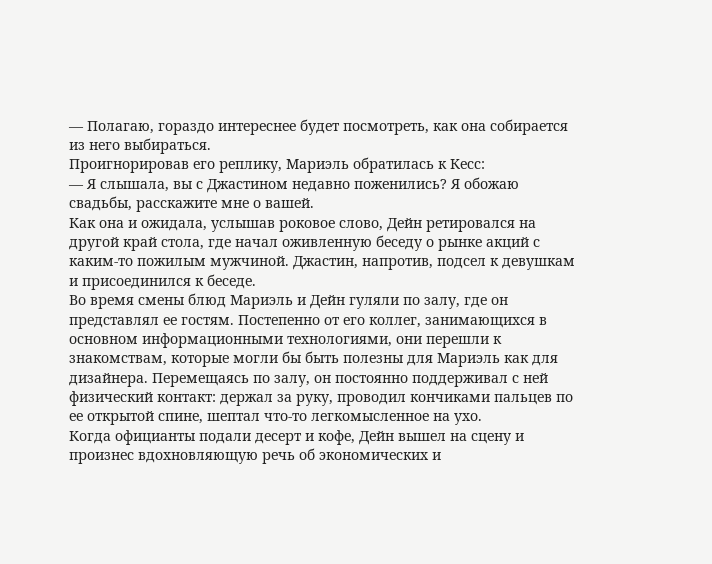— Полагаю, гораздо интереснее будет посмотреть, как она собирается из него выбираться.
Проигнорировав его реплику, Мариэль обратилась к Кесс:
— Я слышала, вы с Джастином недавно поженились? Я обожаю свадьбы, расскажите мне о вашей.
Как она и ожидала, услышав роковое слово, Дейн ретировался на другой край стола, где начал оживленную беседу о рынке акций с каким-то пожилым мужчиной. Джастин, напротив, подсел к девушкам и присоединился к беседе.
Во время смены блюд Мариэль и Дейн гуляли по залу, где он представлял ее гостям. Постепенно от его коллег, занимающихся в основном информационными технологиями, они перешли к знакомствам, которые могли бы быть полезны для Мариэль как для дизайнера. Перемещаясь по залу, он постоянно поддерживал с ней физический контакт: держал за руку, проводил кончиками пальцев по ее открытой спине, шептал что-то легкомысленное на ухо.
Когда официанты подали десерт и кофе, Дейн вышел на сцену и произнес вдохновляющую речь об экономических и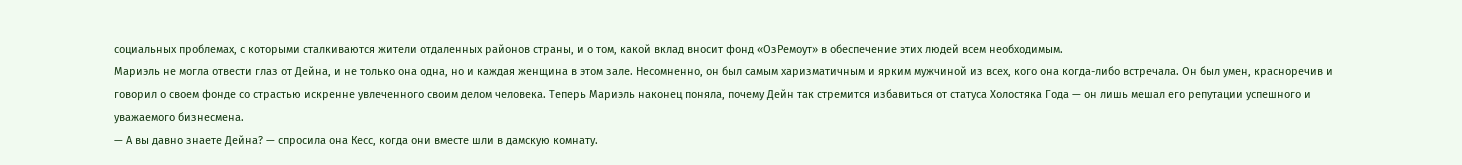социальных проблемах, с которыми сталкиваются жители отдаленных районов страны, и о том, какой вклад вносит фонд «ОзРемоут» в обеспечение этих людей всем необходимым.
Мариэль не могла отвести глаз от Дейна, и не только она одна, но и каждая женщина в этом зале. Несомненно, он был самым харизматичным и ярким мужчиной из всех, кого она когда-либо встречала. Он был умен, красноречив и говорил о своем фонде со страстью искренне увлеченного своим делом человека. Теперь Мариэль наконец поняла, почему Дейн так стремится избавиться от статуса Холостяка Года — он лишь мешал его репутации успешного и уважаемого бизнесмена.
— А вы давно знаете Дейна? — спросила она Кесс, когда они вместе шли в дамскую комнату.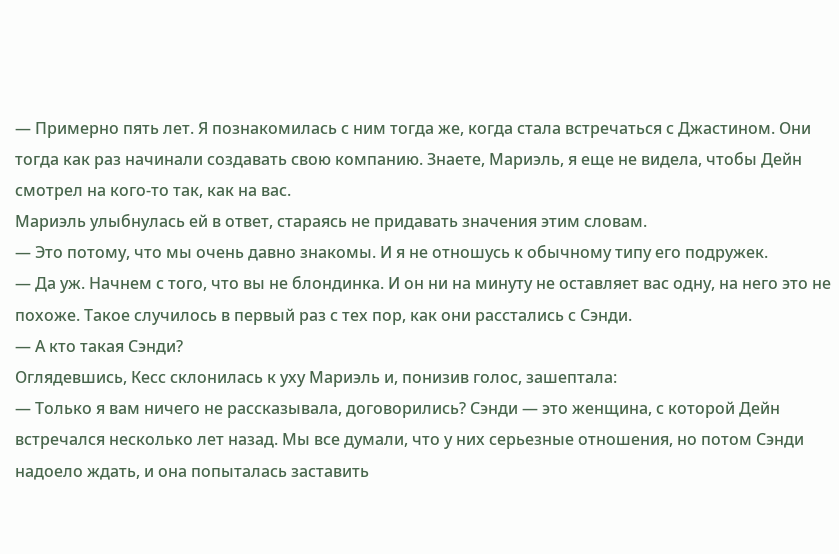— Примерно пять лет. Я познакомилась с ним тогда же, когда стала встречаться с Джастином. Они тогда как раз начинали создавать свою компанию. Знаете, Мариэль, я еще не видела, чтобы Дейн смотрел на кого-то так, как на вас.
Мариэль улыбнулась ей в ответ, стараясь не придавать значения этим словам.
— Это потому, что мы очень давно знакомы. И я не отношусь к обычному типу его подружек.
— Да уж. Начнем с того, что вы не блондинка. И он ни на минуту не оставляет вас одну, на него это не похоже. Такое случилось в первый раз с тех пор, как они расстались с Сэнди.
— А кто такая Сэнди?
Оглядевшись, Кесс склонилась к уху Мариэль и, понизив голос, зашептала:
— Только я вам ничего не рассказывала, договорились? Сэнди — это женщина, с которой Дейн встречался несколько лет назад. Мы все думали, что у них серьезные отношения, но потом Сэнди надоело ждать, и она попыталась заставить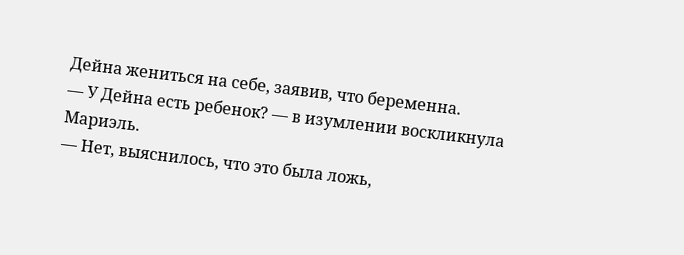Дейна жениться на себе, заявив, что беременна.
— У Дейна есть ребенок? — в изумлении воскликнула Мариэль.
— Нет, выяснилось, что это была ложь,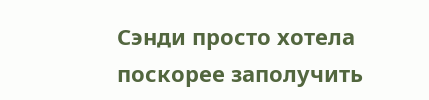Сэнди просто хотела поскорее заполучить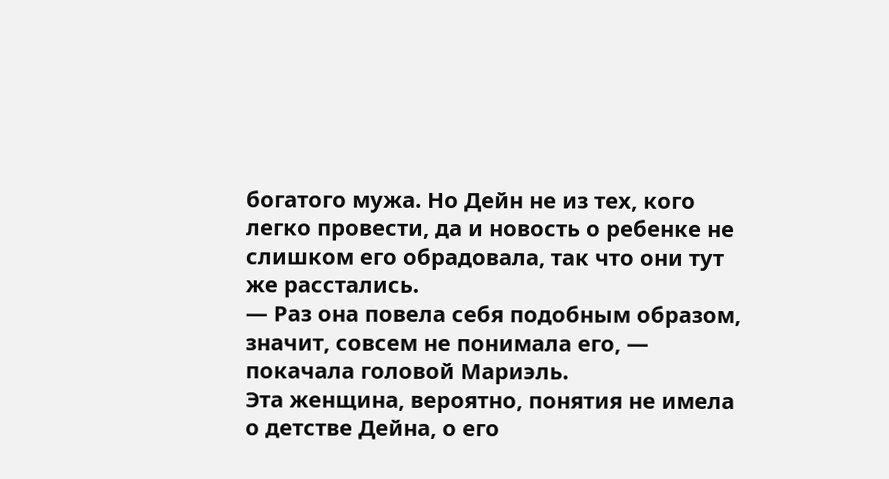богатого мужа. Но Дейн не из тех, кого легко провести, да и новость о ребенке не слишком его обрадовала, так что они тут же расстались.
— Раз она повела себя подобным образом, значит, совсем не понимала его, — покачала головой Мариэль.
Эта женщина, вероятно, понятия не имела о детстве Дейна, о его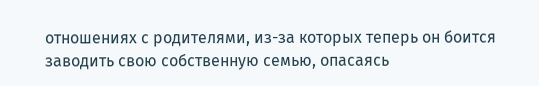отношениях с родителями, из-за которых теперь он боится заводить свою собственную семью, опасаясь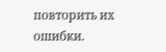повторить их ошибки.